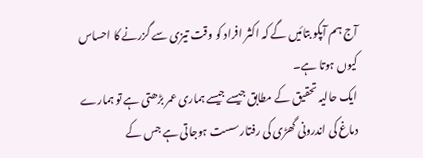آج ہم آپکو بتائیں گے کہ اکثر افراد کو وقت تیزی سے گزرنے کا احساس کیوں ہوتا ہے۔
ایک حالیہ تحقیق کے مطابق جیسے جیسے ہماری عمر بڑھتی ہے تو ہمارے دماغ کی اندرونی گھڑی کی رفتار سست ہوجاتی ہے جس کے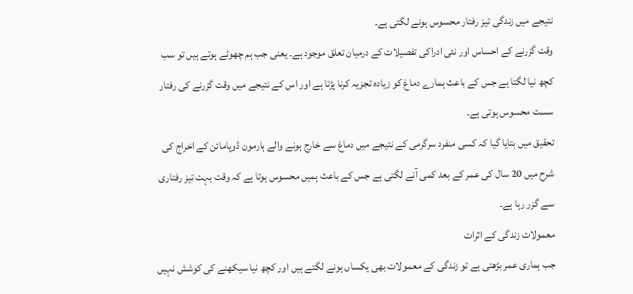نتیجے میں زندگی تیز رفتار محسوس ہونے لگتی ہے۔
وقت گزرنے کے احساس اور نئی ادراکی تفصیلات کے درمیان تعلق موجود ہے۔ یعنی جب ہم چھوٹے ہوتے ہیں تو سب کچھ نیا لگتا ہے جس کے باعث ہمارے دماغ کو زیادہ تجزیہ کرنا پڑتا ہے اور اس کے نتیجے میں وقت گزرنے کی رفتار سست محسوس ہوتی ہے۔
تحقیق میں بتایا گیا کہ کسی منفرد سرگرمی کے نتیجے میں دماغ سے خارج ہونے والے ہارمون ڈوپامائن کے اخراج کی شرح میں 20 سال کی عمر کے بعد کمی آنے لگتی ہے جس کے باعث ہمیں محسوس ہوتا ہے کہ وقت بہت تیز رفتاری سے گزر رہا ہے۔
معمولات زندگی کے اثرات
جب ہماری عمر بڑھتی ہے تو زندگی کے معمولات بھی یکساں ہونے لگتے ہیں اور کچھ نیا سیکھنے کی کوشش نہیں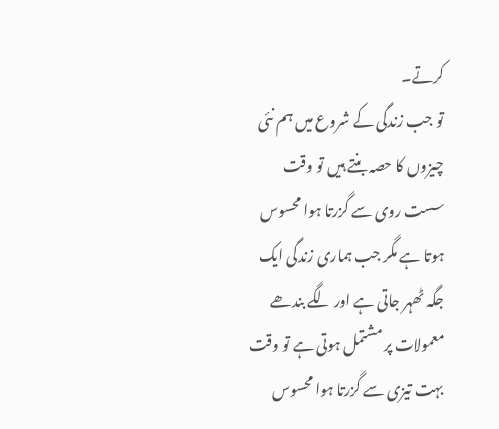کرتے۔
تو جب زندگی کے شروع میں ہم نئی چیزوں کا حصہ بنتے ہیں تو وقت سست روی سے گزرتا ہوا محسوس ہوتا ہے مگر جب ہماری زندگی ایک جگہ ٹھہر جاتی ہے اور لگے بندھے معمولات پر مشتمل ہوتی ہے تو وقت بہت تیزی سے گزرتا ہوا محسوس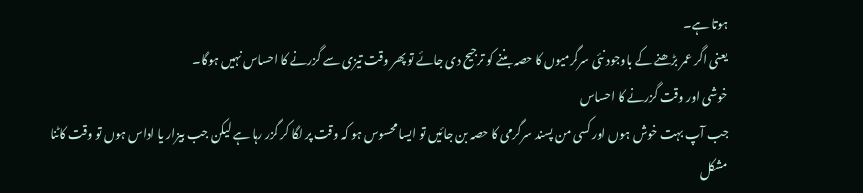ہوتا ہے۔
یعنی اگر عمر بڑھنے کے باوجود نئی سرگرمیوں کا حصہ بننے کو ترجیح دی جائے تو پھر وقت تیزی سے گزرنے کا احساس نہیں ہوگا۔
خوشی اور وقت گزرنے کا احساس
جب آپ بہت خوش ہوں اور کسی من پسند سرگرمی کا حصہ بن جائیں تو ایسا محسوس ہو کہ وقت پر لگا کر گزر رہا ہے لیکن جب بیزار یا اداس ہوں تو وقت کاٹنا مشکل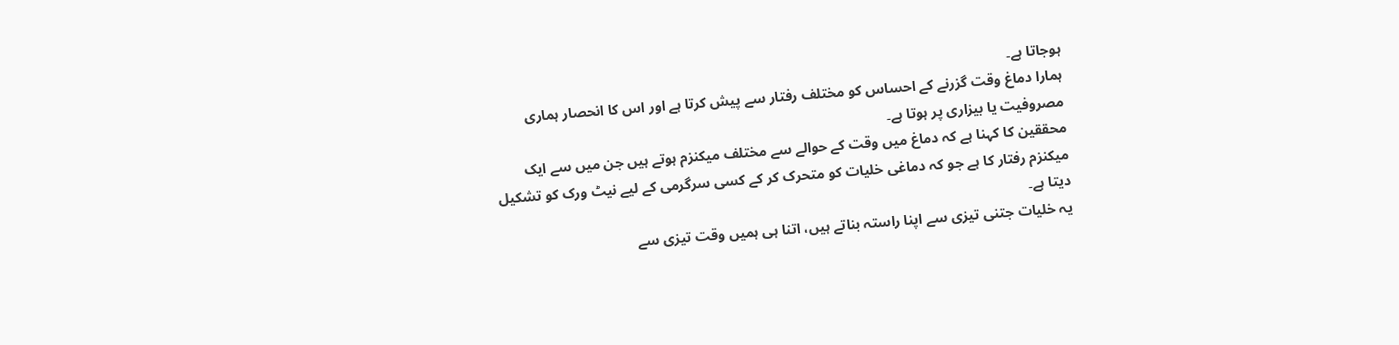ہوجاتا ہے۔
ہمارا دماغ وقت گزرنے کے احساس کو مختلف رفتار سے پیش کرتا ہے اور اس کا انحصار ہماری مصروفیت یا بیزاری پر ہوتا ہے۔
محققین کا کہنا ہے کہ دماغ میں وقت کے حوالے سے مختلف میکنزم ہوتے ہیں جن میں سے ایک میکنزم رفتار کا ہے جو کہ دماغی خلیات کو متحرک کر کے کسی سرگرمی کے لیے نیٹ ورک کو تشکیل دیتا ہے۔
یہ خلیات جتنی تیزی سے اپنا راستہ بناتے ہیں، اتنا ہی ہمیں وقت تیزی سے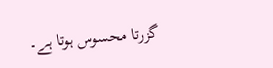گزرتا محسوس ہوتا ہے۔